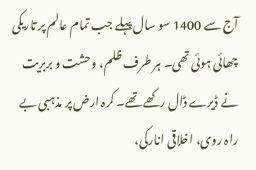آج سے 1400 سو سال پہلے جب تمام عالم پر تاریکی چھائی ہوئی تھی۔ ہر طرف ظلم، وحشت و بربریت نے ڈیرے ڈال رکھے تھے۔ کرہ ارض پر مذہبی بے راہ روی، اخلاقی انارکی،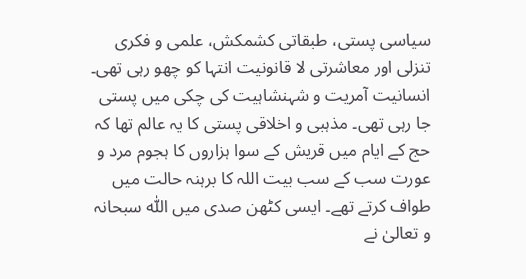سیاسی پستی، طبقاتی کشمکش، علمی و فکری تنزلی اور معاشرتی لا قانونیت انتہا کو چھو رہی تھی۔ انسانیت آمریت و شہنشاہیت کی چکی میں پستی جا رہی تھی۔ مذہبی و اخلاقی پستی کا یہ عالم تھا کہ حج کے ایام میں قریش کے سوا ہزاروں کا ہجوم مرد و عورت سب کے سب بیت اللہ کا برہنہ حالت میں طواف کرتے تھے۔ ایسی کٹھن صدی میں اللّٰہ سبحانہ و تعالیٰ نے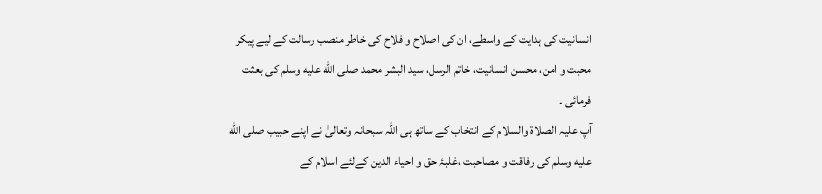انسانیت کی ہدایت کے واسطے، ان کی اصلاح و فلاح کی خاطر منصب رسالت کے لیے پیکر محبت و امن، محسن انسانیت، خاتم الرسل، سید البشر محمد صلى الله عليه وسلم کی بعثت فرمائی ۔
آپ علیہ الصلاۃ والسلام کے انتخاب کے ساتھ ہی اللّٰہ سبحانہ وتعالیٰ نے اپنے حبیب صلى الله عليه وسلم کی رفاقت و مصاحبت ،غلبۂ حق و احیاء الدین کےلئے اسلام کے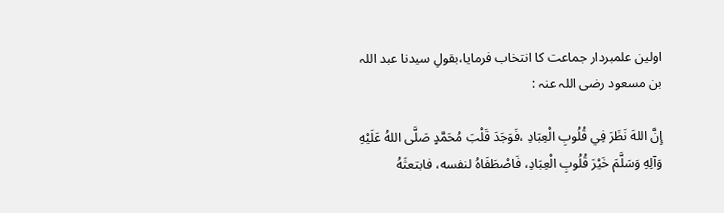اولین علمبردار جماعت کا انتخاب فرمایا،بقولِ سیدنا عبد اللہ بن مسعود رضی اللہ عنہ :

إِنَّ اللهَ نَظَرَ فِي قُلُوبِ الْعِبَادِ ،فَوَجَدَ قَلْبَ مُحَمَّدٍ صَلَّى اللهُ عَلَيْهِ وَآلِهِ وَسَلَّمَ خَيْرَ قُلُوبِ الْعِبَادِ، فَاصْطَفَاهُ لنفسه، فابتعثَهُ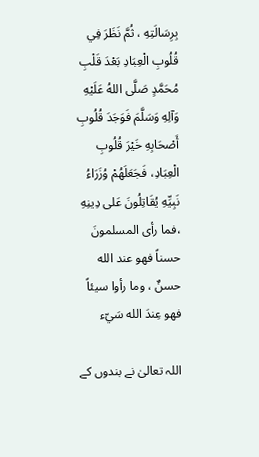بِرِسَالَتِهِ ، ثُمَّ نَظَرَ فِي قُلُوبِ الْعِبَادِ بَعْدَ قَلْبِ مُحَمَّدٍ صَلَّى اللهُ عَلَيْهِ وَآلِهِ وَسَلَّمَ فَوَجَدَ قُلُوبِ أَصْحَابِهِ خَيْرَ قُلُوبِ الْعِبَادِ، فَجَعَلَهُمْ وُزَرَاءُ نَبِيِّهِ يُقَاتِلُونَ عَلى دِينِهِ ،فما رأى المسلمونَ حسناً فهو عند الله حسنٌ ، وما رأوا سيئاً فهو عِندَ الله سَيّء

اللہ تعالیٰ نے بندوں کے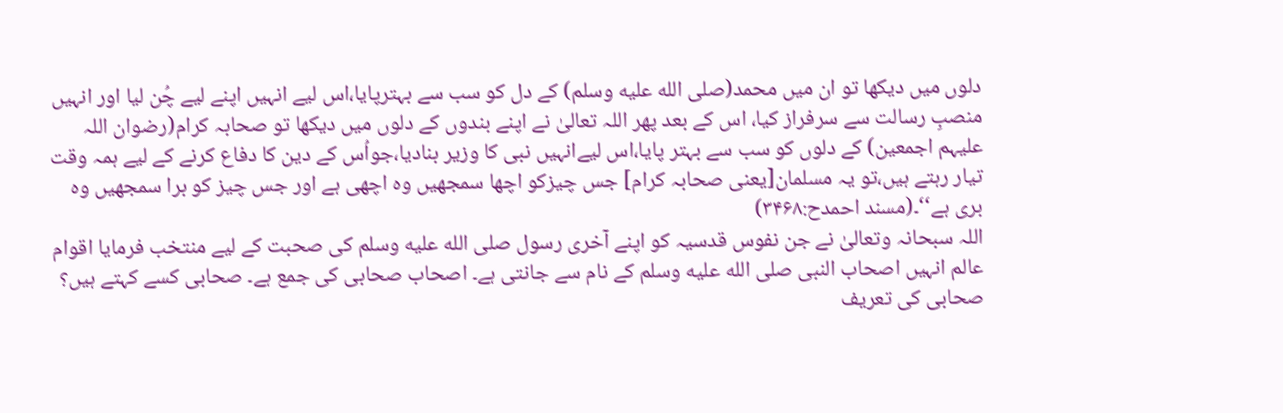دلوں میں دیکھا تو ان میں محمد(صلى الله عليه وسلم) کے دل کو سب سے بہترپایا،اس لیے انہیں اپنے لیے چُن لیا اور انہیں منصبِ رسالت سے سرفراز کیا، اس کے بعد پھر اللہ تعالیٰ نے اپنے بندوں کے دلوں میں دیکھا تو صحابہ کرام(رضوان اللہ علیہم اجمعین) کے دلوں کو سب سے بہتر پایا،اس لیےانہیں نبی کا وزیر بنادیا،جواُس کے دین کا دفاع کرنے کے لیے ہمہ وقت تیار رہتے ہیں،تو یہ مسلمان[یعنی صحابہ کرام] جس چیزکو اچھا سمجھیں وہ اچھی ہے اور جس چیز کو برا سمجھیں وہ بری ہے‘‘۔(مسند احمدح:۳۴۶۸)
اللہ سبحانہ وتعالیٰ نے جن نفوس قدسیہ کو اپنے آخری رسول صلى الله عليه وسلم کی صحبت کے لیے منتخب فرمایا اقوام عالم انہیں اصحاب النبی صلى الله عليه وسلم کے نام سے جانتی ہے۔ اصحاب صحابی کی جمع ہے۔ صحابی کسے کہتے ہیں؟
صحابی کی تعریف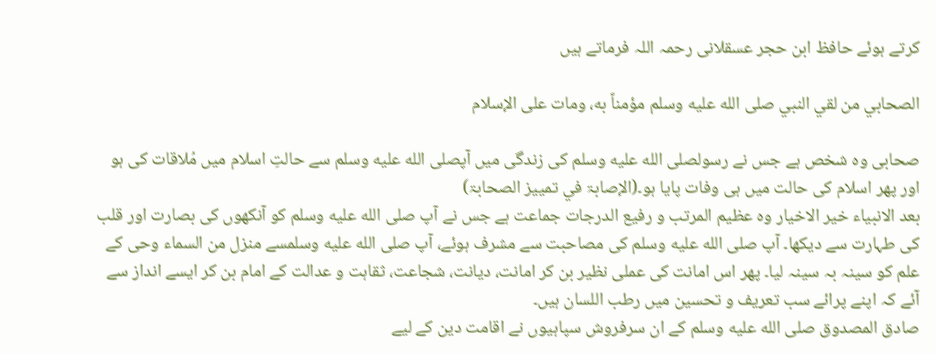کرتے ہوئے حافظ ابن حجر عسقلانی رحمہ اللہ فرماتے ہیں

الصحابي من لقي النبي صلى الله عليه وسلم مؤمناً به، ومات على الإسلام

صحابی وہ شخص ہے جس نے رسولصلى الله عليه وسلم کی زندگی میں آپصلى الله عليه وسلم سے حالتِ اسلام میں مُلاقات کی ہو اور پھر اسلام کی حالت میں ہی وفات پایا ہو۔(الإصابۃ في تمییز الصحابۃ)
بعد الانبیاء خیر الاخیار وہ عظیم المرتب و رفیع الدرجات جماعت ہے جس نے آپ صلى الله عليه وسلم کو آنکھوں کی بصارت اور قلب کی طہارت سے دیکھا۔ آپ صلى الله عليه وسلم کی مصاحبت سے مشرف ہوئے، آپ صلى الله عليه وسلمسے منزل من السماء وحی کے علم کو سینہ بہ سینہ لیا۔ پھر اس امانت کی عملی نظیر بن کر امانت، دیانت، شجاعت، ثقاہت و عدالت کے امام بن کر ایسے انداز سے آئے کہ اپنے پرائے سب تعریف و تحسین میں رطب اللسان ہیں۔
صادق المصدوق صلى الله عليه وسلم کے ان سرفروش سپاہیوں نے اقامت دین کے لیے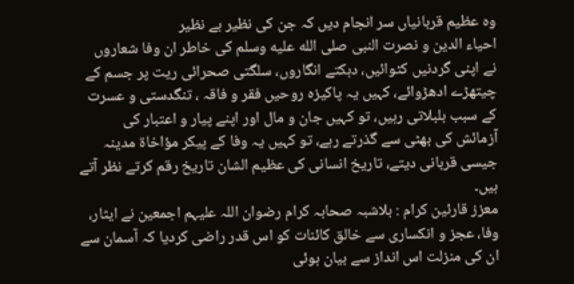وہ عظیم قربانیاں سر انجام دیں کہ جن کی نظیر بے نظیر
احیاء الدین و نصرت النبی صلى الله عليه وسلم کی خاطر ان وفا شعاروں نے اپنی گردنیں کٹوائیں، دہکتے انگاروں، سلگتی صحرائی ریت پر جسم کے چیتھڑے ادھڑوائے، کہیں یہ پاکیزہ روحیں فقر و فاقہ ، تنگدستی و عسرت کے سبب بلبلاتی رہیں، تو کہیں جان و مال اور اپنے پیار و اعتبار کی آزمائش کی بھٹی سے گذرتے رہے، تو کہیں یہ وفا کے پیکر مؤاخاۃ مدینہ جیسی قربانی دیتے، تاریخ انسانی کی عظیم الشان تاریخ رقم کرتے نظر آتے ہیں۔
معزز قارئین کرام : بلاشبہ صحابہ کرام رضوان اللہ علیہم اجمعین نے ایثار، وفا، عجز و انکساری سے خالق کائنات کو اس قدر راضی کردیا کہ آسمان سے ان کی منزلت اس انداز سے بیان ہوئی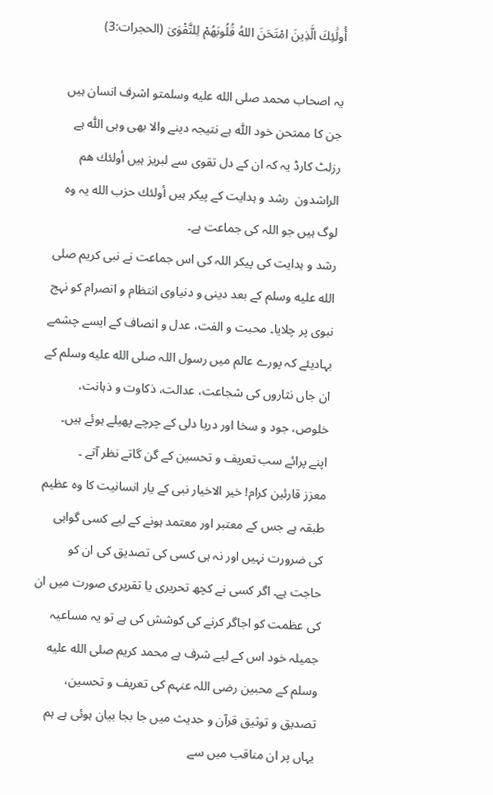أُولَٰئِكَ الَّذِينَ امْتَحَنَ اللهُ قُلُوبَهُمْ لِلتَّقْوَىٰ (الحجرات:3)

یہ اصحاب محمد صلى الله عليه وسلمتو اشرف انسان ہیں جن کا ممتحن خود اللّٰہ ہے نتیجہ دینے والا بھی وہی اللّٰہ ہے رزلٹ کارڈ یہ کہ ان کے دل تقوی سے لبریز ہیں أولئك هم الراشدون  رشد و ہدایت کے پیکر ہیں أولئك حزب الله یہ وہ لوگ ہیں جو اللہ کی جماعت ہے۔
رشد و ہدایت کی پیکر اللہ کی اس جماعت نے نبی کریم صلى الله عليه وسلم کے بعد دینی و دنیاوی انتظام و انصرام کو نہج نبوی پر چلایا۔ محبت و الفت، عدل و انصاف کے ایسے چشمے بہادیئے کہ پورے عالم میں رسول اللہ صلى الله عليه وسلم کے ان جاں نثاروں کی شجاعت، عدالت، ذکاوت و ذہانت، خلوص، جود و سخا اور دریا دلی کے چرچے پھیلے ہوئے ہیں۔ اپنے پرائے سب تعریف و تحسین کے گن گاتے نظر آتے ۔
معزز قارئین کرام! خیر الاخیار نبی کے یار انسانیت کا وہ عظیم طبقہ ہے جس کے معتبر اور معتمد ہونے کے لیے کسی گواہی کی ضرورت نہیں اور نہ ہی کسی کی تصدیق کی ان کو حاجت ہے۔ اگر کسی نے کچھ تحریری یا تقریری صورت میں ان کی عظمت کو اجاگر کرنے کی کوشش کی ہے تو یہ مساعیہ جمیلہ خود اس کے لیے شرف ہے محمد کریم صلى الله عليه وسلم کے محبین رضی اللہ عنہم کی تعریف و تحسین، تصدیق و توثیق قرآن و حدیث میں جا بجا بیان ہوئی ہے ہم یہاں پر ان مناقب میں سے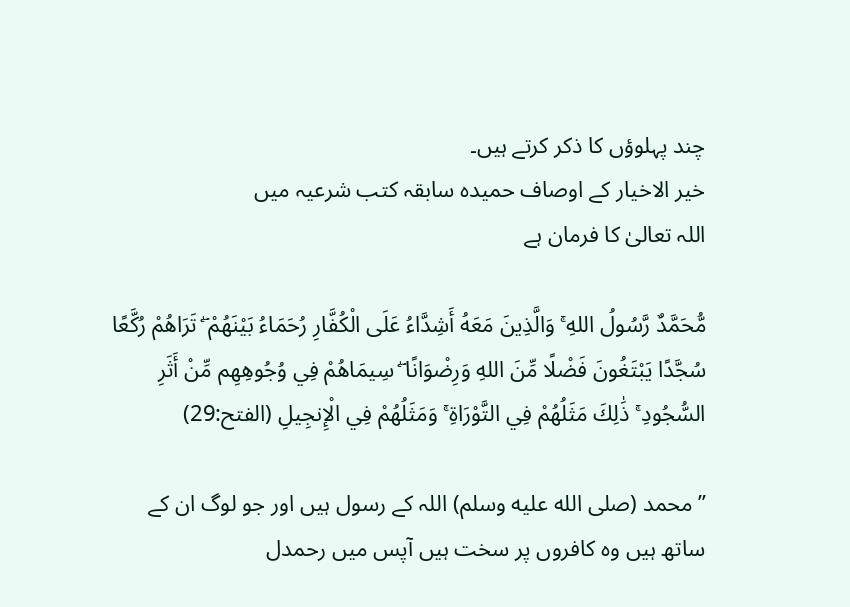چند پہلوؤں کا ذکر کرتے ہیں۔
خیر الاخیار کے اوصاف حمیدہ سابقہ کتب شرعیہ میں
اللہ تعالیٰ کا فرمان ہے

مُّحَمَّدٌ رَّسُولُ اللهِ ۚ وَالَّذِينَ مَعَهُ أَشِدَّاءُ عَلَى الْكُفَّارِ رُحَمَاءُ بَيْنَهُمْ ۖ تَرَاهُمْ رُكَّعًا سُجَّدًا يَبْتَغُونَ فَضْلًا مِّنَ اللهِ وَرِضْوَانًا ۖ سِيمَاهُمْ فِي وُجُوهِهِم مِّنْ أَثَرِ السُّجُودِ ۚ ذَٰلِكَ مَثَلُهُمْ فِي التَّوْرَاةِ ۚ وَمَثَلُهُمْ فِي الْإِنجِيلِ (الفتح:29)

’’محمد (صلى الله عليه وسلم) اللہ کے رسول ہیں اور جو لوگ ان کے ساتھ ہیں وہ کافروں پر سخت ہیں آپس میں رحمدل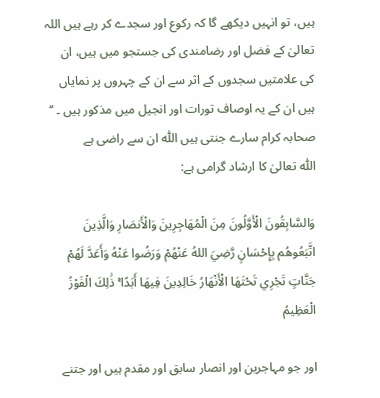ہیں، تو انہیں دیکھے گا کہ رکوع اور سجدے کر رہے ہیں اللہ تعالیٰ کے فضل اور رضامندی کی جستجو میں ہیں، ان کی علامتیں سجدوں کے اثر سے ان کے چہروں پر نمایاں ہیں ان کے یہ اوصاف تورات اور انجیل میں مذکور ہیں ۔ ‘‘
صحابہ کرام سارے جنتی ہیں اللّٰہ ان سے راضی ہے
اللّٰہ تعالیٰ کا ارشاد گرامی ہے:

وَالسَّابِقُونَ الْأَوَّلُونَ مِنَ الْمُهَاجِرِينَ وَالْأَنصَارِ وَالَّذِينَ اتَّبَعُوهُم بِإِحْسَانٍ رَّضِيَ اللهُ عَنْهُمْ وَرَضُوا عَنْهُ وَأَعَدَّ لَهُمْ جَنَّاتٍ تَجْرِي تَحْتَهَا الْأَنْهَارُ خَالِدِينَ فِيهَا أَبَدًا ۚ ذَٰلِكَ الْفَوْزُ الْعَظِيمُ

اور جو مہاجرین اور انصار سابق اور مقدم ہیں اور جتنے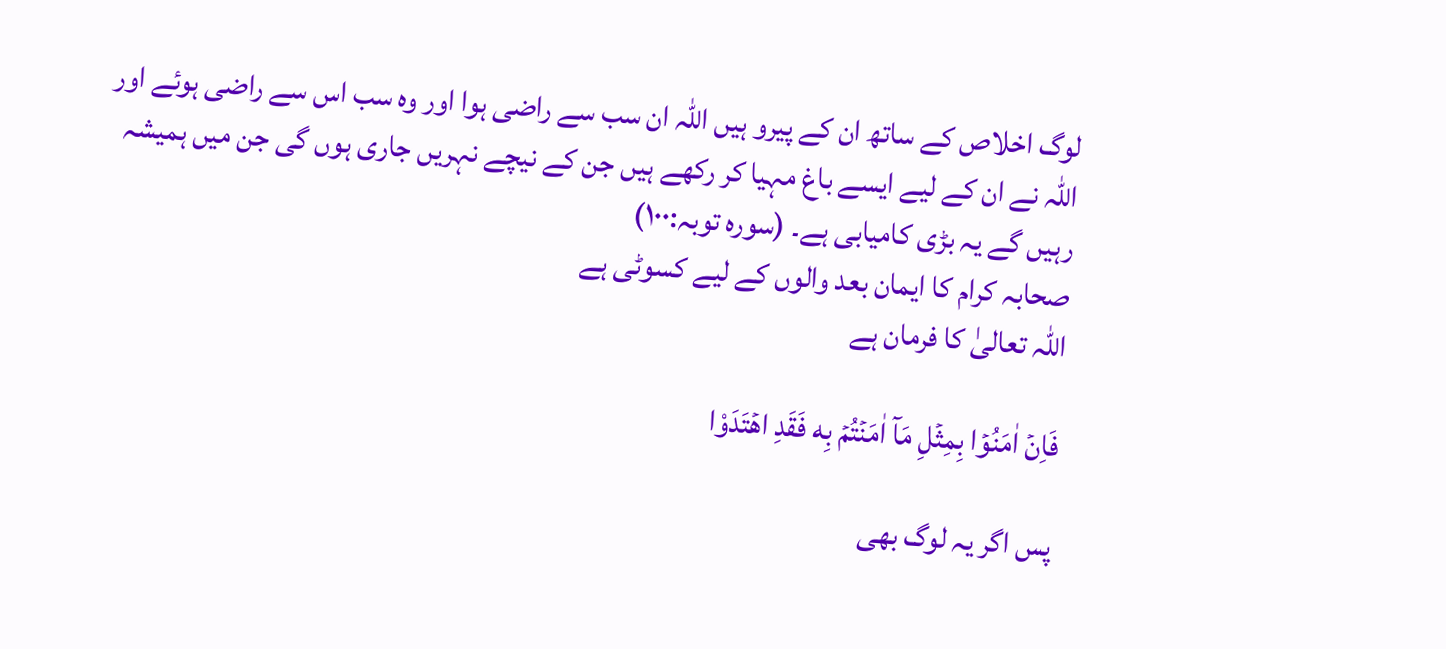لوگ اخلاص کے ساتھ ان کے پیرو ہیں اللہ ان سب سے راضی ہوا اور وه سب اس سے راضی ہوئے اور اللہ نے ان کے لیے ایسے باغ مہیا کر رکھے ہیں جن کے نیچے نہریں جاری ہوں گی جن میں ہمیشہ رہیں گے یہ بڑی کامیابی ہے۔ (سورہ توبہ:۱۰۰)
صحابہ کرام کا ایمان بعد والوں کے لیے کسوٹی ہے
اللہ تعالیٰ کا فرمان ہے

فَاِنۡ اٰمَنُوۡا بِمِثۡلِ مَآ اٰمَنۡتُمۡ بِه فَقَدِ اهۡتَدَوْا

پس اگر یہ لوگ بھی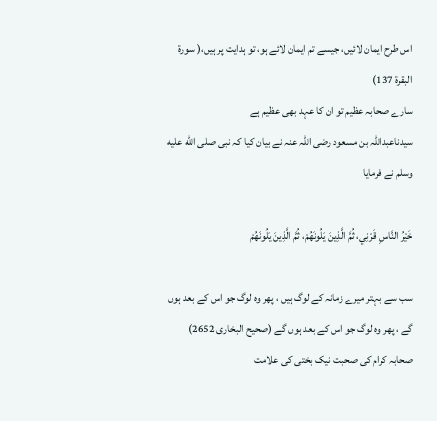اس طرح ایمان لائیں، جیسے تم ایمان لائے ہو، تو ہدایت پر ہیں،( سورة البقرة 137)
سارے صحابہ عظیم تو ان کا عہد بھی عظیم ہے
سیدناعبداللہ بن مسعود رضی اللہ عنہ نے بیان کیا کہ نبی صلى الله عليه وسلم نے فرمایا

خَيْرُ النَّاسِ قَرْنِي، ثُمَّ الَّذِينَ يَلُونَهُمْ، ثُمَّ الَّذِينَ يَلُونَهُمْ

سب سے بہتر میرے زمانہ کے لوگ ہیں ، پھر وہ لوگ جو اس کے بعد ہوں گے ، پھر وہ لوگ جو اس کے بعد ہوں گے (صحیح البخاری 2652)
صحابہ کرام کی صحبت نیک بختی کی علامت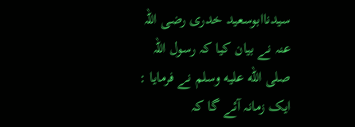سیدناابوسعید خدری رضی اللہ عنہ نے بیان کیا کہ رسول اللہ صلى الله عليه وسلم نے فرمایا : ایک زمانہ آئے گا کہ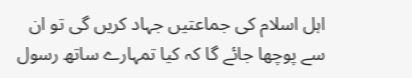اہل اسلام کی جماعتیں جہاد کریں گی تو ان سے پوچھا جائے گا کہ کیا تمہارے ساتھ رسول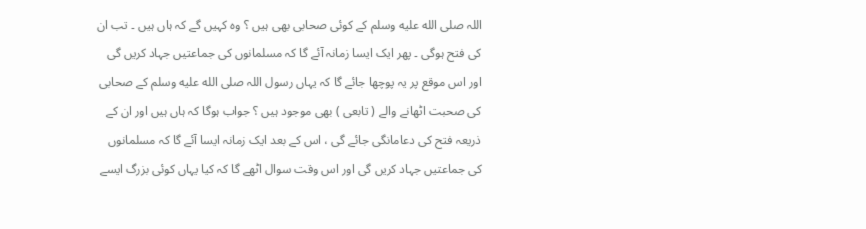اللہ صلى الله عليه وسلم کے کوئی صحابی بھی ہیں ؟ وہ کہیں گے کہ ہاں ہیں ۔ تب ان کی فتح ہوگی ۔ پھر ایک ایسا زمانہ آئے گا کہ مسلمانوں کی جماعتیں جہاد کریں گی اور اس موقع پر یہ پوچھا جائے گا کہ یہاں رسول اللہ صلى الله عليه وسلم کے صحابی کی صحبت اٹھانے والے ( تابعی ) بھی موجود ہیں ؟ جواب ہوگا کہ ہاں ہیں اور ان کے ذریعہ فتح کی دعامانگی جائے گی ، اس کے بعد ایک زمانہ ایسا آئے گا کہ مسلمانوں کی جماعتیں جہاد کریں گی اور اس وقت سوال اٹھے گا کہ کیا یہاں کوئی بزرگ ایسے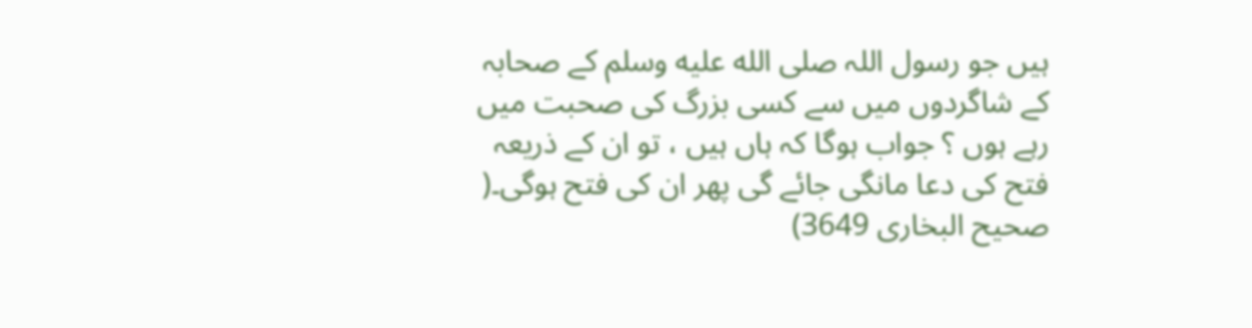ہیں جو رسول اللہ صلى الله عليه وسلم کے صحابہ کے شاگردوں میں سے کسی بزرگ کی صحبت میں رہے ہوں ؟ جواب ہوگا کہ ہاں ہیں ، تو ان کے ذریعہ فتح کی دعا مانگی جائے گی پھر ان کی فتح ہوگی۔( صحیح البخاری 3649)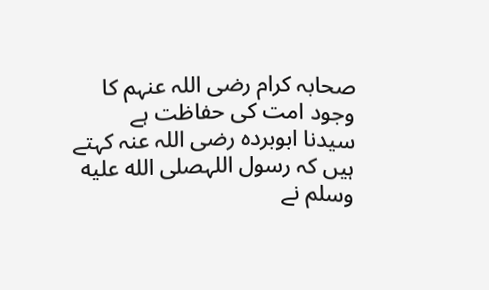صحابہ کرام رضی اللہ عنہم کا وجود امت کی حفاظت ہے
سیدنا ابوبردہ رضی اللہ عنہ کہتے ہیں کہ رسول اللہصلى الله عليه وسلم نے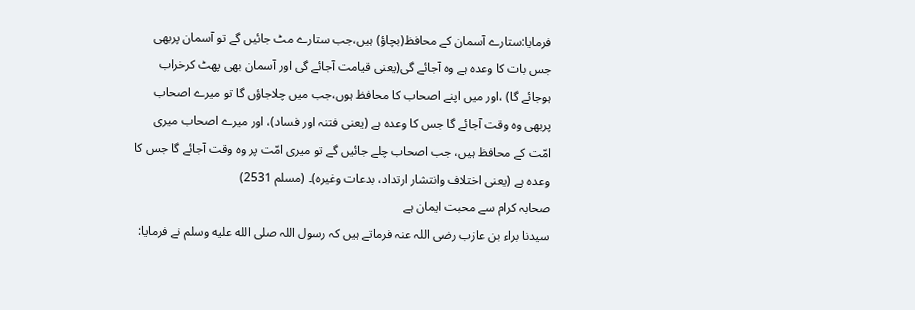فرمایا:ستارے آسمان کے محافظ(بچاؤ) ہیں،جب ستارے مٹ جائیں گے تو آسمان پربھی جس بات کا وعدہ ہے وہ آجائے گی(یعنی قیامت آجائے گی اور آسمان بھی پھٹ کرخراب ہوجائے گا) ،اور میں اپنے اصحاب کا محافظ ہوں،جب میں چلاجاؤں گا تو میرے اصحاب پربھی وہ وقت آجائے گا جس کا وعدہ ہے (یعنی فتنہ اور فساد)، اور میرے اصحاب میری امّت کے محافظ ہیں، جب اصحاب چلے جائیں گے تو میری امّت پر وہ وقت آجائے گا جس کا وعدہ ہے (یعنی اختلاف وانتشار ارتداد، بدعات وغیرہ)۔ (مسلم 2531)
صحابہ کرام سے محبت ایمان ہے
سیدنا براء بن عازب رضی اللہ عنہ فرماتے ہیں کہ رسول اللہ صلى الله عليه وسلم نے فرمایا: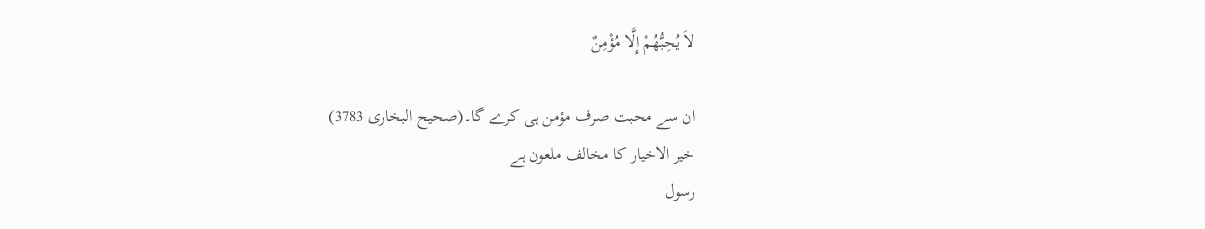لاَ يُحِبُّهُمْ إِلَّا مُؤْمِنٌ

ان سے محبت صرف مؤمن ہی کرے گا۔(صحیح البخاری 3783)
خیر الاخیار کا مخالف ملعون ہے
رسول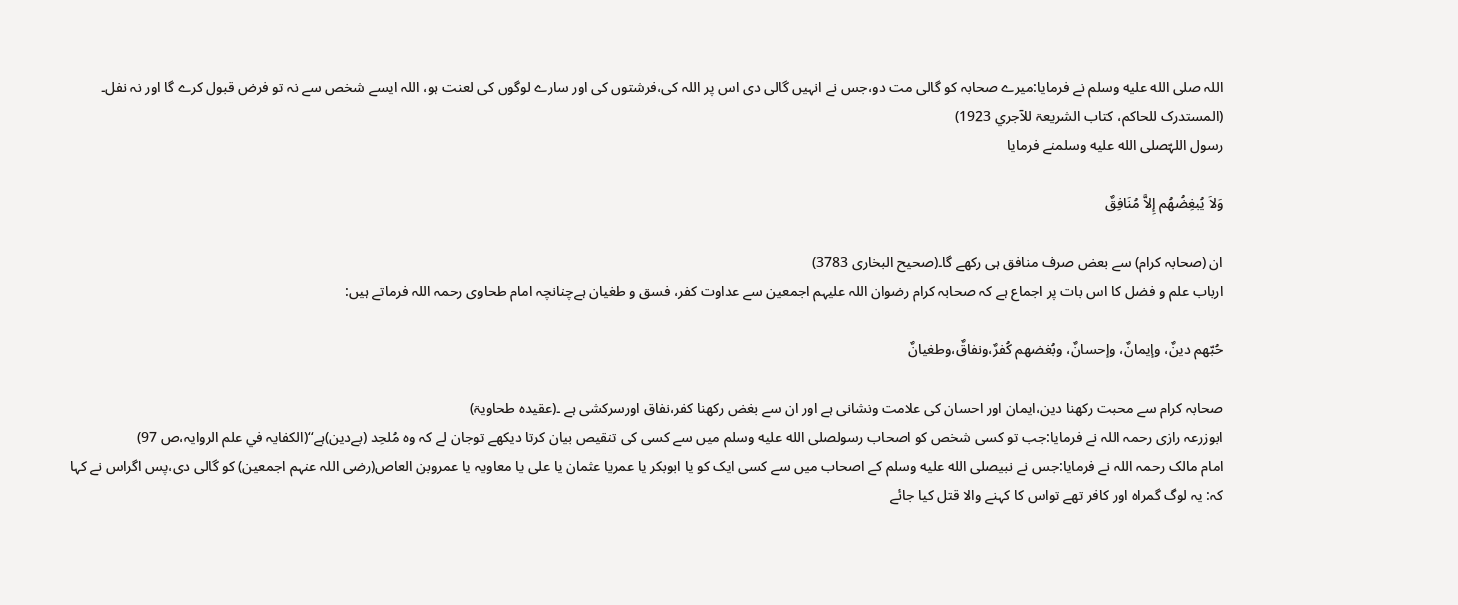اللہ صلى الله عليه وسلم نے فرمایا:میرے صحابہ کو گالی مت دو،جس نے انہیں گالی دی اس پر اللہ کی،فرشتوں کی اور سارے لوگوں کی لعنت ہو، اللہ ایسے شخص سے نہ تو فرض قبول کرے گا اور نہ نفل۔ (المستدرک للحاکم، کتاب الشریعۃ للآجري 1923)
رسول اللہّصلى الله عليه وسلمنے فرمایا

وَلاَ يُبغِضُهُم إِلاَّ مُنَافِقٌ

ان (صحابہ کرام) سے بعض صرف منافق ہی رکھے گا۔(صحیح البخاری 3783)
ارباب علم و فضل کا اس بات پر اجماع ہے کہ صحابہ کرام رضوان اللہ علیہم اجمعین سے عداوت کفر، فسق و طغیان ہےچنانچہ امام طحاوی رحمہ اللہ فرماتے ہیں:

حُبّهم دينٌ، وإيمانٌ، وإحسانٌ، وبُغضهم كُفرٌ،ونفاقٌ،وطغيانٌ

صحابہ کرام سے محبت رکھنا دین،ایمان اور احسان کی علامت ونشانی ہے اور ان سے بغض رکھنا کفر،نفاق اورسرکشی ہے ۔(عقیدہ طحاویۃ)
ابوزرعہ رازی رحمہ اللہ نے فرمایا:جب تو کسی شخص کو اصحاب رسولصلى الله عليه وسلم میں سے کسی کی تنقیص بیان کرتا دیکھے توجان لے کہ وہ مُلحِد (بےدین)ہے‘‘(الکفایہ في علم الروایہ،ص 97)
امام مالک رحمہ اللہ نے فرمایا:جس نے نبیصلى الله عليه وسلم کے اصحاب میں سے کسی ایک کو یا ابوبکر یا عمریا عثمان یا علی یا معاویہ یا عمروبن العاص(رضی اللہ عنہم اجمعین) کو گالی دی،پس اگراس نے کہا کہ: یہ لوگ گمراہ اور کافر تھے تواس کا کہنے والا قتل کیا جائے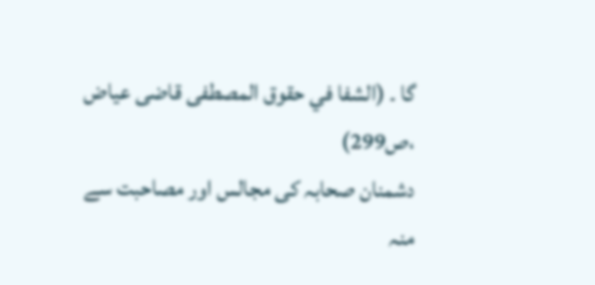گا ۔ (الشفا في حقوق المصطفی قاضی عیاض ،ص299)
دشمنان صحابہ کی مجالس اور مصاحبت سے منہ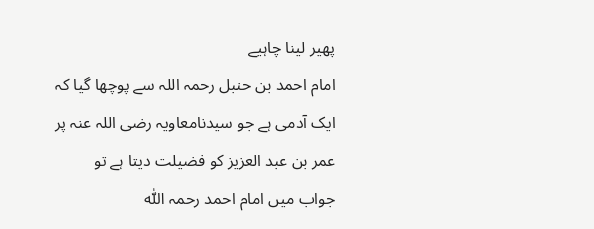پھیر لینا چاہیے
امام احمد بن حنبل رحمہ اللہ سے پوچھا گیا کہ ایک آدمی ہے جو سیدنامعاویہ رضی اللہ عنہ پر عمر بن عبد العزیز کو فضیلت دیتا ہے تو جواب میں امام احمد رحمہ اللّٰہ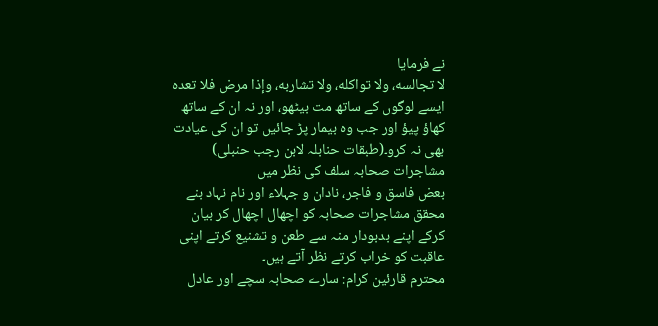نے فرمایا
لا تجالسه، ولا تواكله، ولا تشاربه، وإذا مرض فلا تعده
ایسے لوگوں کے ساتھ مت بیٹھو، اور نہ ان کے ساتھ کھاؤ پیؤ اور جب وہ بیمار پڑ جائیں تو ان کی عیادت بھی نہ کرو۔(طبقات حنابلہ لابن رجب حنبلی)
مشاجرات صحابہ سلف کی نظر میں
بعض فاسق و فاجر، نادان و جہلاء اور نام نہاد بنے  محقق مشاجرات صحابہ کو اچھال اچھال کر بیان کرکے اپنے بدبودار منہ سے طعن و تشنیع کرتے اپنی عاقبت کو خراب کرتے نظر آتے ہیں۔
محترم قارئین کرام: سارے صحابہ سچے اور عادل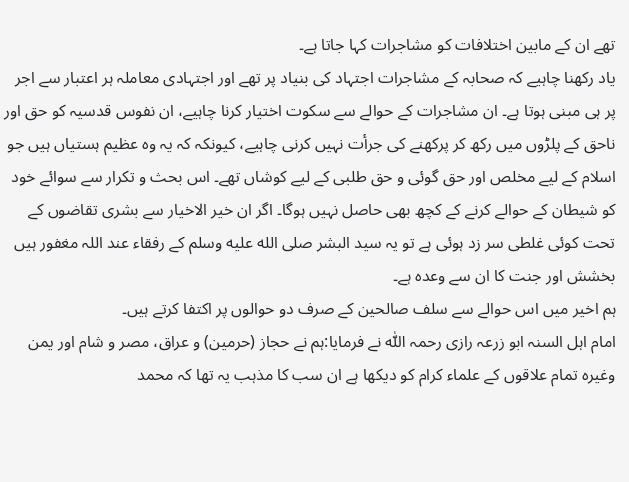تھے ان کے مابین اختلافات کو مشاجرات کہا جاتا ہے۔
یاد رکھنا چاہیے کہ صحابہ کے مشاجرات اجتہاد کی بنیاد پر تھے اور اجتہادی معاملہ ہر اعتبار سے اجر پر ہی مبنی ہوتا ہے۔ ان مشاجرات کے حوالے سے سکوت اختیار کرنا چاہیے، ان نفوس قدسیہ کو حق اور ناحق کے پلڑوں میں رکھ کر پرکھنے کی جرأت نہیں کرنی چاہیے، کیونکہ کہ یہ وہ عظیم ہستیاں ہیں جو اسلام کے لیے مخلص اور حق گوئی و حق طلبی کے لیے کوشاں تھے۔ اس بحث و تکرار سے سوائے خود کو شیطان کے حوالے کرنے کے کچھ بھی حاصل نہیں ہوگا۔ اگر ان خیر الاخیار سے بشری تقاضوں کے تحت کوئی غلطی سر زد ہوئی ہے تو یہ سید البشر صلى الله عليه وسلم کے رفقاء عند اللہ مغفور ہیں بخشش اور جنت کا ان سے وعدہ ہے۔
ہم اخیر میں اس حوالے سے سلف صالحین کے صرف دو حوالوں پر اکتفا کرتے ہیں۔
امام اہل السنہ ابو زرعہ رازی رحمہ اللّٰہ نے فرمایا:ہم نے حجاز (حرمین) و عراق، مصر و شام اور یمن وغیرہ تمام علاقوں کے علماء کرام کو دیکھا ہے ان سب کا مذہب یہ تھا کہ محمد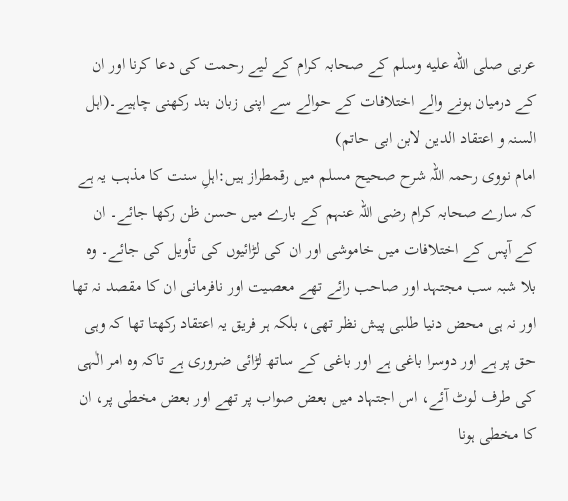عربی صلى الله عليه وسلم کے صحابہ کرام کے لیے رحمت کی دعا کرنا اور ان کے درمیان ہونے والے اختلافات کے حوالے سے اپنی زبان بند رکھنی چاہیے۔(اہل السنہ و اعتقاد الدین لابن ابی حاتم)
امام نووی رحمہ اللہ شرح صحیح مسلم میں رقمطراز ہیں:اہلِ سنت کا مذہب یہ ہے کہ سارے صحابہ کرام رضی اللہ عنہم کے بارے میں حسن ظن رکھا جائے۔ ان کے آپس کے اختلافات میں خاموشی اور ان کی لڑائیوں کی تأویل کی جائے۔ وہ بلا شبہ سب مجتہد اور صاحب رائے تھے معصیت اور نافرمانی ان کا مقصد نہ تھا اور نہ ہی محض دنیا طلبی پیش نظر تھی، بلکہ ہر فریق یہ اعتقاد رکھتا تھا کہ وہی حق پر ہے اور دوسرا باغی ہے اور باغی کے ساتھ لڑائی ضروری ہے تاکہ وہ امر الٰہی کی طرف لوٹ آئے، اس اجتہاد میں بعض صواب پر تھے اور بعض مخطی پر، ان کا مخطی ہونا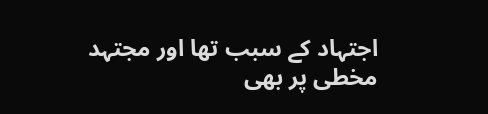اجتہاد کے سبب تھا اور مجتہد مخطی پر بھی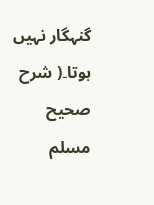گنہگار نہیں ہوتا۔( شرح صحيح مسلم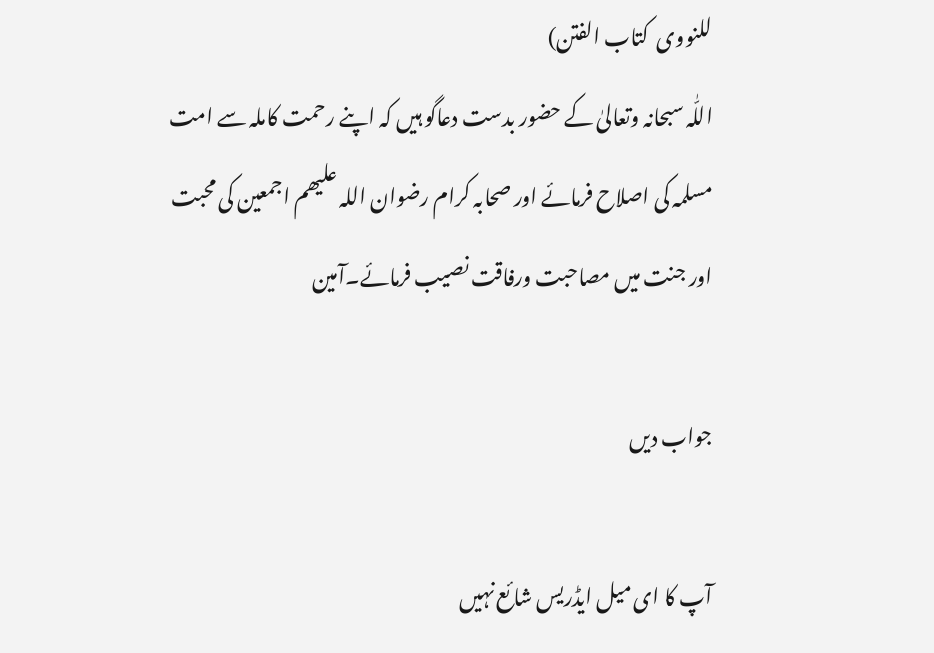للنووی  کتاب الفتن)
اللّٰہ سبحانہ وتعالیٰ کے حضور بدست دعاگو ہیں کہ اپنے رحمت کاملہ سے امت مسلمہ کی اصلاح فرمائے اور صحابہ کرام رضوان اللہ علیھم اجمعین کی محبت اور جنت میں مصاحبت ورفاقت نصیب فرمائے۔آمین

جواب دیں

آپ کا ای میل ایڈریس شائع نہیں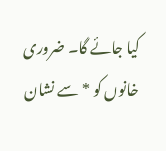کیا جائے گا۔ ضروری خانوں کو * سے نشان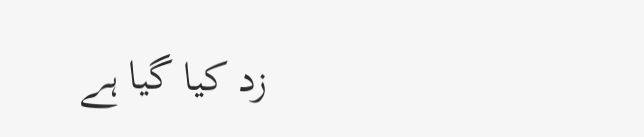زد کیا گیا ہے